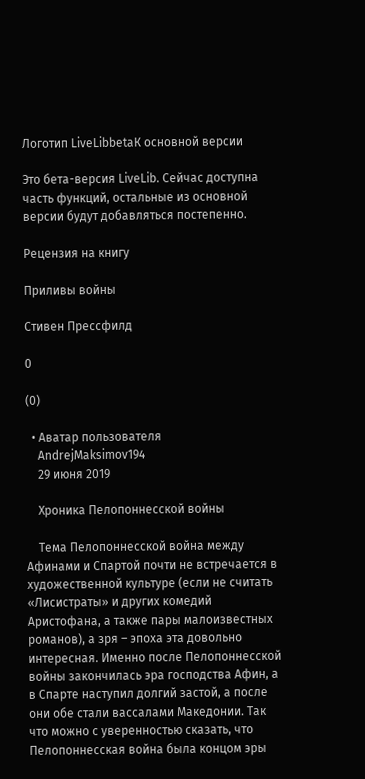Логотип LiveLibbetaК основной версии

Это бета-версия LiveLib. Сейчас доступна часть функций, остальные из основной версии будут добавляться постепенно.

Рецензия на книгу

Приливы войны

Стивен Прессфилд

0

(0)

  • Аватар пользователя
    AndrejMaksimov194
    29 июня 2019

    Хроника Пелопоннесской войны

    Тема Пелопоннесской война между Афинами и Спартой почти не встречается в художественной культуре (если не считать «Лисистраты» и других комедий Аристофана, а также пары малоизвестных романов), а зря – эпоха эта довольно интересная. Именно после Пелопоннесской войны закончилась эра господства Афин, а в Спарте наступил долгий застой, а после они обе стали вассалами Македонии. Так что можно с уверенностью сказать, что Пелопоннесская война была концом эры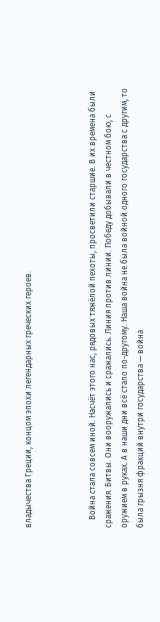владычества Греции, концом эпохи легендарных греческих героев.



    Война стала совсем иной. Насчёт этого нас, рядовых тяжёлой пехоты, просветили старшие. В их времена были сражения. Битвы. Они вооружались и сражались. Линия против линии. Победу добывали в честном бою, с оружием в руках. А в наши дни всё стало по-другому. Наша война не была войной одного государства с другим, то была грызня фракций внутри государства — война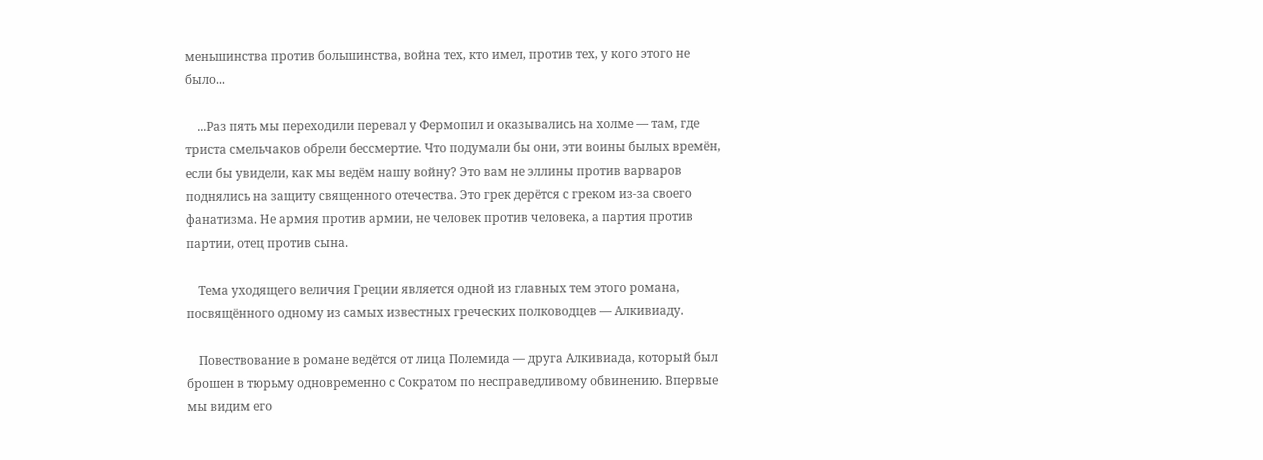меньшинства против большинства, война тех, кто имел, против тех, у кого этого не было...

    ...Раз пять мы переходили перевал у Фермопил и оказывались на холме — там, где триста смельчаков обрели бессмертие. Что подумали бы они, эти воины былых времён, если бы увидели, как мы ведём нашу войну? Это вам не эллины против варваров поднялись на защиту священного отечества. Это грек дерётся с греком из-за своего фанатизма. Не армия против армии, не человек против человека, а партия против партии, отец против сына.

    Тема уходящего величия Греции является одной из главных тем этого романа, посвящённого одному из самых известных греческих полководцев — Алкивиаду.

    Повествование в романе ведётся от лица Полемида — друга Алкивиада, который был брошен в тюрьму одновременно с Сократом по несправедливому обвинению. Впервые мы видим его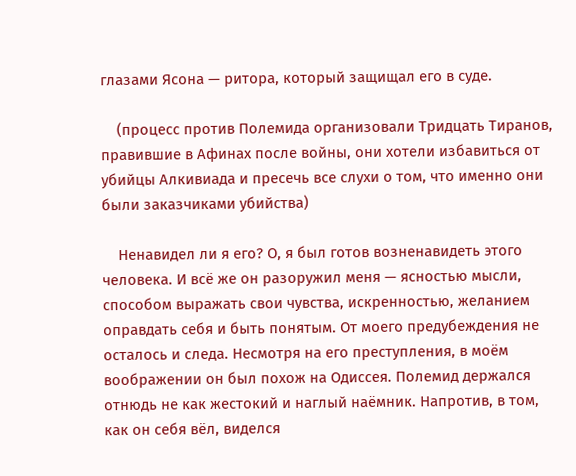глазами Ясона — ритора, который защищал его в суде.

    (процесс против Полемида организовали Тридцать Тиранов, правившие в Афинах после войны, они хотели избавиться от убийцы Алкивиада и пресечь все слухи о том, что именно они были заказчиками убийства)

    Ненавидел ли я его? О, я был готов возненавидеть этого человека. И всё же он разоружил меня — ясностью мысли, способом выражать свои чувства, искренностью, желанием оправдать себя и быть понятым. От моего предубеждения не осталось и следа. Несмотря на его преступления, в моём воображении он был похож на Одиссея. Полемид держался отнюдь не как жестокий и наглый наёмник. Напротив, в том, как он себя вёл, виделся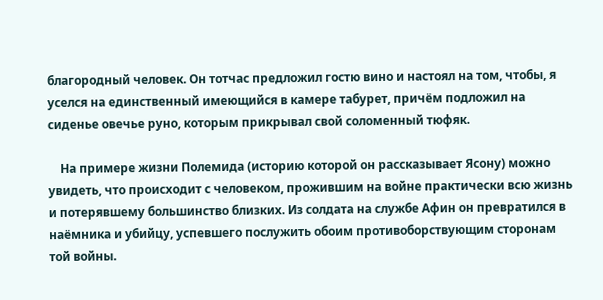благородный человек. Он тотчас предложил гостю вино и настоял на том, чтобы, я уселся на единственный имеющийся в камере табурет, причём подложил на сиденье овечье руно, которым прикрывал свой соломенный тюфяк.

    На примере жизни Полемида (историю которой он рассказывает Ясону) можно увидеть, что происходит с человеком, прожившим на войне практически всю жизнь и потерявшему большинство близких. Из солдата на службе Афин он превратился в наёмника и убийцу, успевшего послужить обоим противоборствующим сторонам той войны.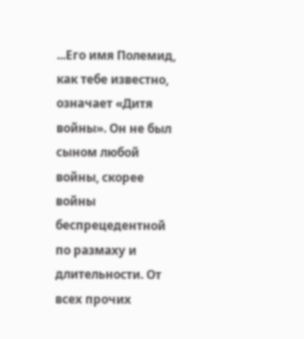...Его имя Полемид, как тебе известно, означает «Дитя войны». Он не был сыном любой войны, скорее войны беспрецедентной по размаху и длительности. От всех прочих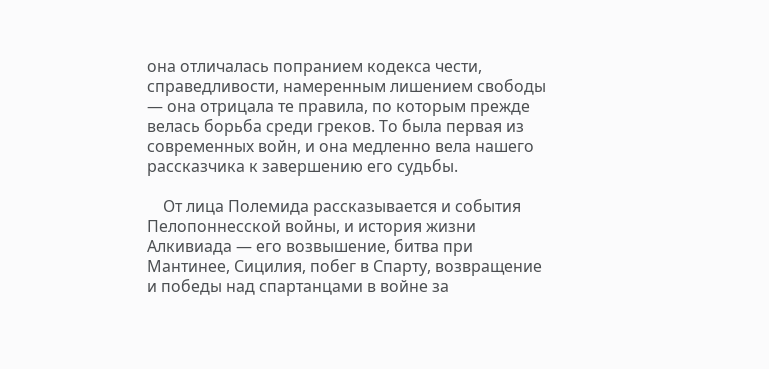она отличалась попранием кодекса чести, справедливости, намеренным лишением свободы — она отрицала те правила, по которым прежде велась борьба среди греков. То была первая из современных войн, и она медленно вела нашего рассказчика к завершению его судьбы.

    От лица Полемида рассказывается и события Пелопоннесской войны, и история жизни Алкивиада — его возвышение, битва при Мантинее, Сицилия, побег в Спарту, возвращение и победы над спартанцами в войне за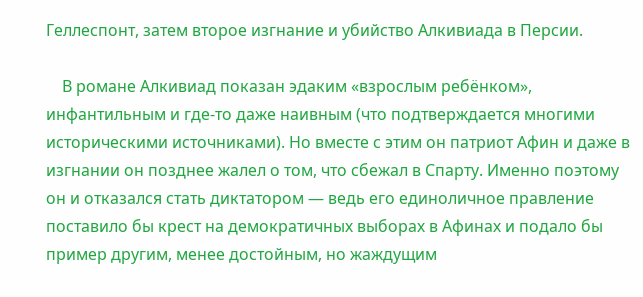Геллеспонт, затем второе изгнание и убийство Алкивиада в Персии.

    В романе Алкивиад показан эдаким «взрослым ребёнком», инфантильным и где-то даже наивным (что подтверждается многими историческими источниками). Но вместе с этим он патриот Афин и даже в изгнании он позднее жалел о том, что сбежал в Спарту. Именно поэтому он и отказался стать диктатором — ведь его единоличное правление поставило бы крест на демократичных выборах в Афинах и подало бы пример другим, менее достойным, но жаждущим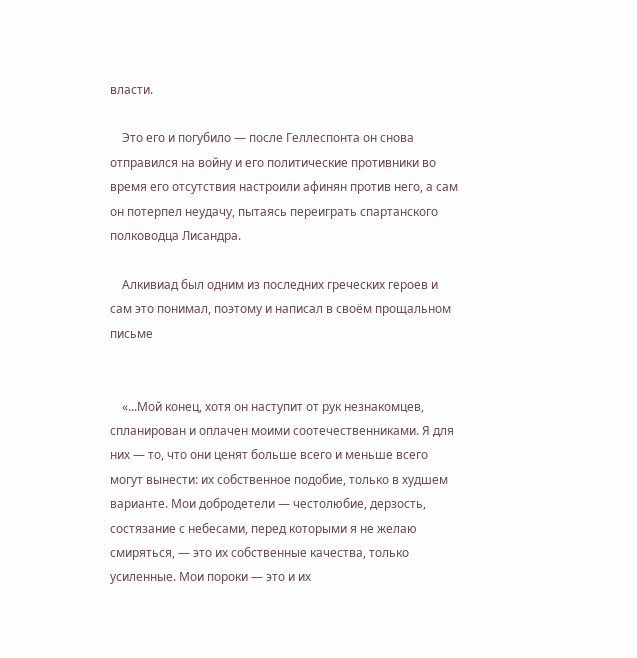власти.

    Это его и погубило — после Геллеспонта он снова отправился на войну и его политические противники во время его отсутствия настроили афинян против него, а сам он потерпел неудачу, пытаясь переиграть спартанского полководца Лисандра.

    Алкивиад был одним из последних греческих героев и сам это понимал, поэтому и написал в своём прощальном письме


    «...Мой конец, хотя он наступит от рук незнакомцев, спланирован и оплачен моими соотечественниками. Я для них — то, что они ценят больше всего и меньше всего могут вынести: их собственное подобие, только в худшем варианте. Мои добродетели — честолюбие, дерзость, состязание с небесами, перед которыми я не желаю смиряться, — это их собственные качества, только усиленные. Мои пороки — это и их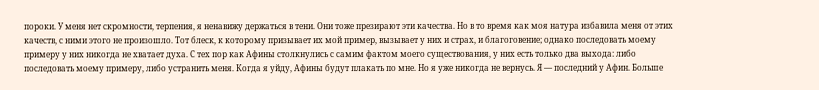пороки. У меня нет скромности, терпения, я ненавижу держаться в тени. Они тоже презирают эти качества. Но в то время как моя натура избавила меня от этих качеств, с ними этого не произошло. Тот блеск, к которому призывает их мой пример, вызывает у них и страх, и благоговение; однако последовать моему примеру у них никогда не хватает духа. С тех пор как Афины столкнулись с самим фактом моего существования, у них есть только два выхода: либо последовать моему примеру, либо устранить меня. Когда я уйду, Афины будут плакать по мне. Но я уже никогда не вернусь. Я — последний у Афин. Больше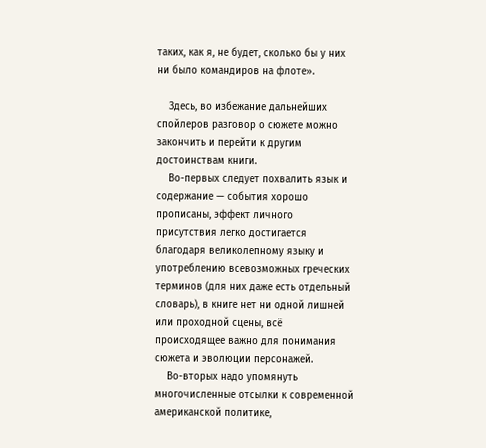таких, как я, не будет, сколько бы у них ни было командиров на флоте».

    Здесь, во избежание дальнейших спойлеров разговор о сюжете можно закончить и перейти к другим достоинствам книги.
    Во-первых следует похвалить язык и содержание — события хорошо прописаны, эффект личного присутствия легко достигается благодаря великолепному языку и употреблению всевозможных греческих терминов (для них даже есть отдельный словарь), в книге нет ни одной лишней или проходной сцены, всё происходящее важно для понимания сюжета и эволюции персонажей.
    Во-вторых надо упомянуть многочисленные отсылки к современной американской политике,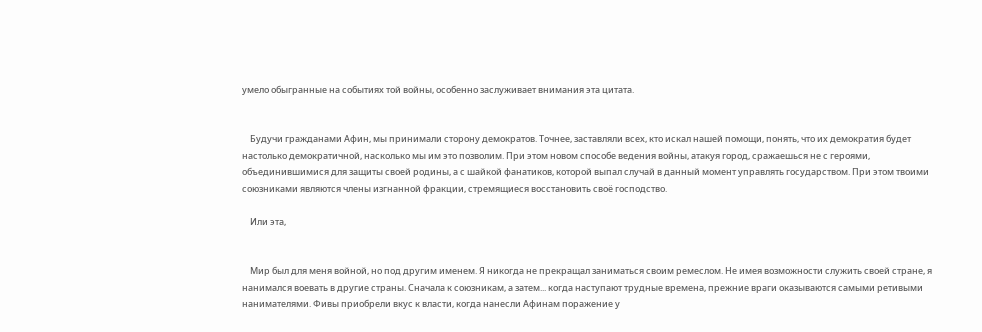умело обыгранные на событиях той войны, особенно заслуживает внимания эта цитата.


    Будучи гражданами Афин, мы принимали сторону демократов. Точнее, заставляли всех, кто искал нашей помощи, понять, что их демократия будет настолько демократичной, насколько мы им это позволим. При этом новом способе ведения войны, атакуя город, сражаешься не с героями, объединившимися для защиты своей родины, а с шайкой фанатиков, которой выпал случай в данный момент управлять государством. При этом твоими союзниками являются члены изгнанной фракции, стремящиеся восстановить своё господство.

    Или эта,


    Мир был для меня войной, но под другим именем. Я никогда не прекращал заниматься своим ремеслом. Не имея возможности служить своей стране, я нанимался воевать в другие страны. Сначала к союзникам, а затем... когда наступают трудные времена, прежние враги оказываются самыми ретивыми нанимателями. Фивы приобрели вкус к власти, когда нанесли Афинам поражение у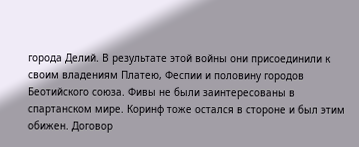города Делий. В результате этой войны они присоединили к своим владениям Платею, Феспии и половину городов Беотийского союза. Фивы не были заинтересованы в спартанском мире. Коринф тоже остался в стороне и был этим обижен. Договор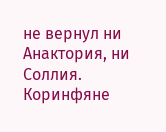не вернул ни Анактория, ни Соллия. Коринфяне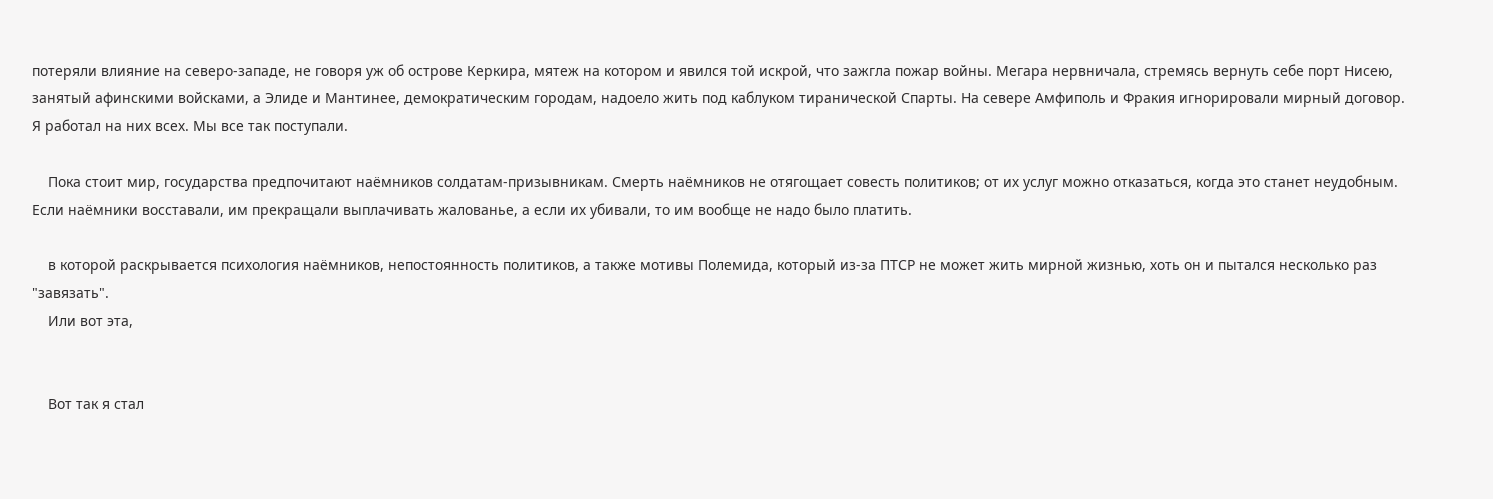потеряли влияние на северо-западе, не говоря уж об острове Керкира, мятеж на котором и явился той искрой, что зажгла пожар войны. Мегара нервничала, стремясь вернуть себе порт Нисею, занятый афинскими войсками, а Элиде и Мантинее, демократическим городам, надоело жить под каблуком тиранической Спарты. На севере Амфиполь и Фракия игнорировали мирный договор. Я работал на них всех. Мы все так поступали.

    Пока стоит мир, государства предпочитают наёмников солдатам-призывникам. Смерть наёмников не отягощает совесть политиков; от их услуг можно отказаться, когда это станет неудобным. Если наёмники восставали, им прекращали выплачивать жалованье, а если их убивали, то им вообще не надо было платить.

    в которой раскрывается психология наёмников, непостоянность политиков, а также мотивы Полемида, который из-за ПТСР не может жить мирной жизнью, хоть он и пытался несколько раз "завязать".
    Или вот эта,


    Вот так я стал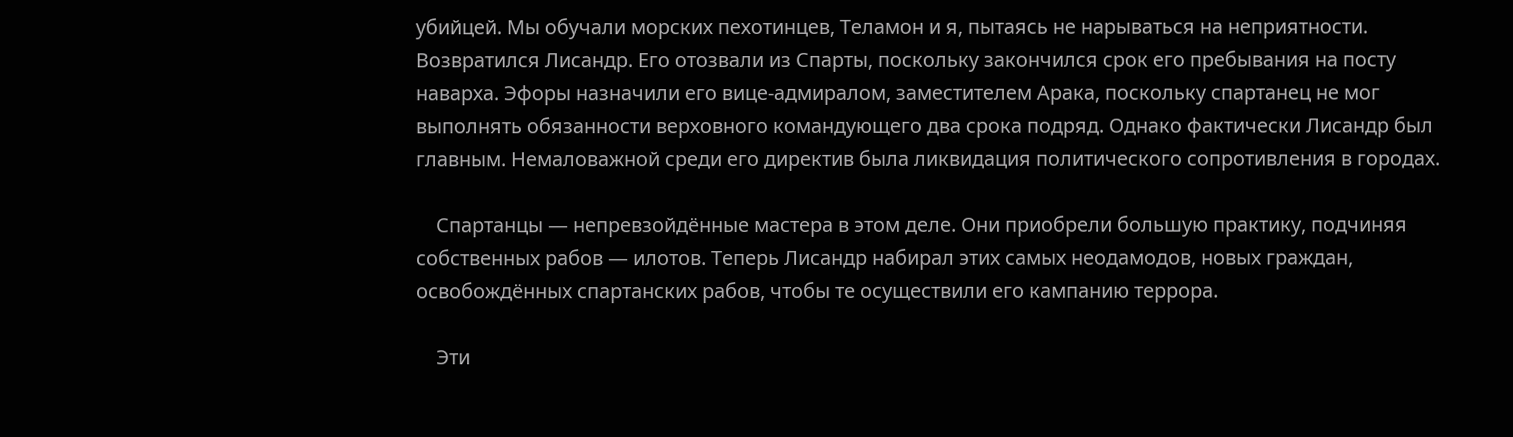убийцей. Мы обучали морских пехотинцев, Теламон и я, пытаясь не нарываться на неприятности. Возвратился Лисандр. Его отозвали из Спарты, поскольку закончился срок его пребывания на посту наварха. Эфоры назначили его вице-адмиралом, заместителем Арака, поскольку спартанец не мог выполнять обязанности верховного командующего два срока подряд. Однако фактически Лисандр был главным. Немаловажной среди его директив была ликвидация политического сопротивления в городах.

    Спартанцы — непревзойдённые мастера в этом деле. Они приобрели большую практику, подчиняя собственных рабов — илотов. Теперь Лисандр набирал этих самых неодамодов, новых граждан, освобождённых спартанских рабов, чтобы те осуществили его кампанию террора.

    Эти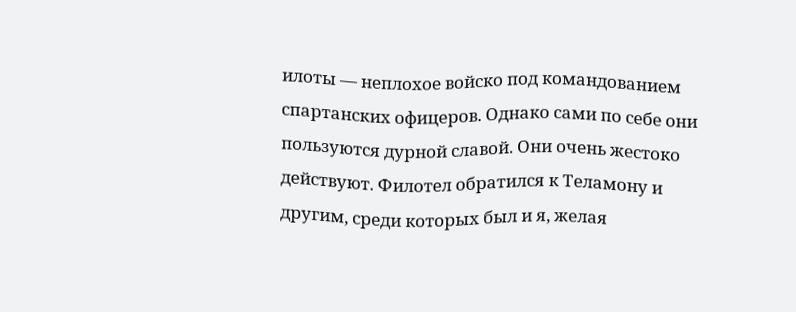илоты — неплохое войско под командованием спартанских офицеров. Однако сами по себе они пользуются дурной славой. Они очень жестоко действуют. Филотел обратился к Теламону и другим, среди которых был и я, желая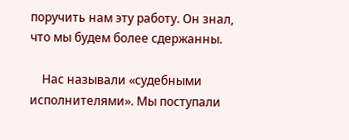поручить нам эту работу. Он знал, что мы будем более сдержанны.

    Нас называли «судебными исполнителями». Мы поступали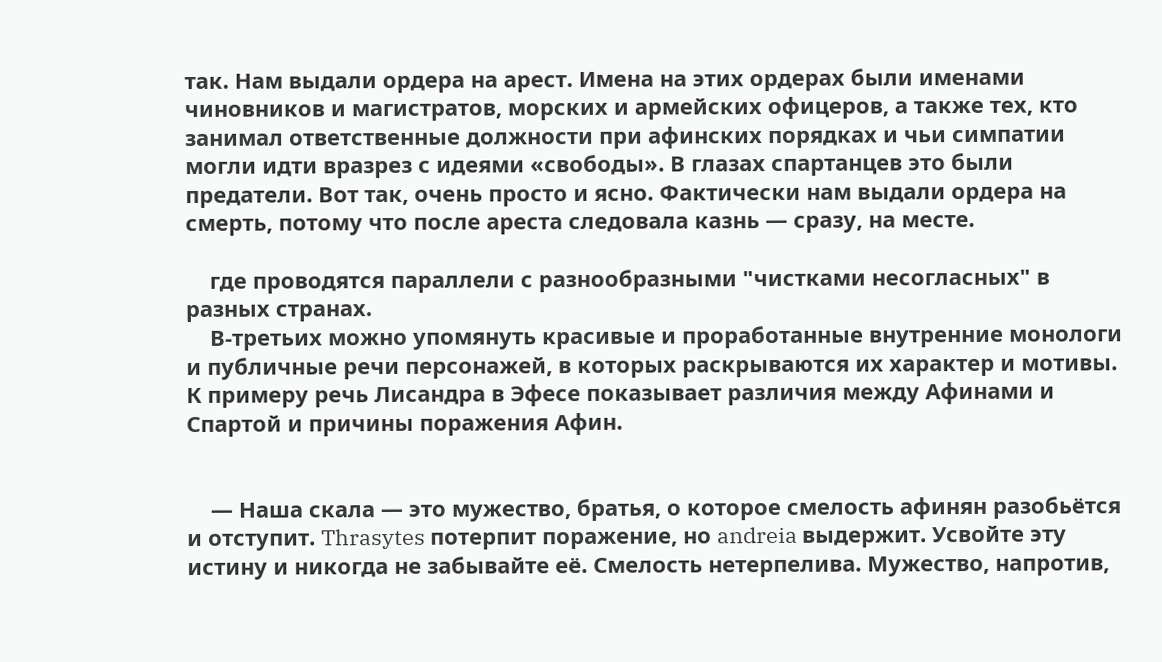так. Нам выдали ордера на арест. Имена на этих ордерах были именами чиновников и магистратов, морских и армейских офицеров, а также тех, кто занимал ответственные должности при афинских порядках и чьи симпатии могли идти вразрез с идеями «свободы». В глазах спартанцев это были предатели. Вот так, очень просто и ясно. Фактически нам выдали ордера на смерть, потому что после ареста следовала казнь — сразу, на месте.

    где проводятся параллели с разнообразными "чистками несогласных" в разных странах.
    В-третьих можно упомянуть красивые и проработанные внутренние монологи и публичные речи персонажей, в которых раскрываются их характер и мотивы. К примеру речь Лисандра в Эфесе показывает различия между Афинами и Спартой и причины поражения Афин.


    — Наша скала — это мужество, братья, о которое смелость афинян разобьётся и отступит. Thrasytes потерпит поражение, но andreia выдержит. Усвойте эту истину и никогда не забывайте её. Смелость нетерпелива. Мужество, напротив,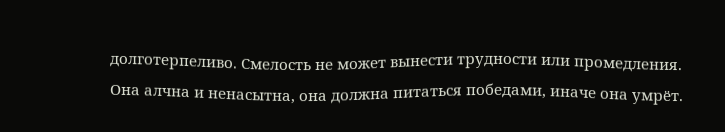долготерпеливо. Смелость не может вынести трудности или промедления. Она алчна и ненасытна, она должна питаться победами, иначе она умрёт.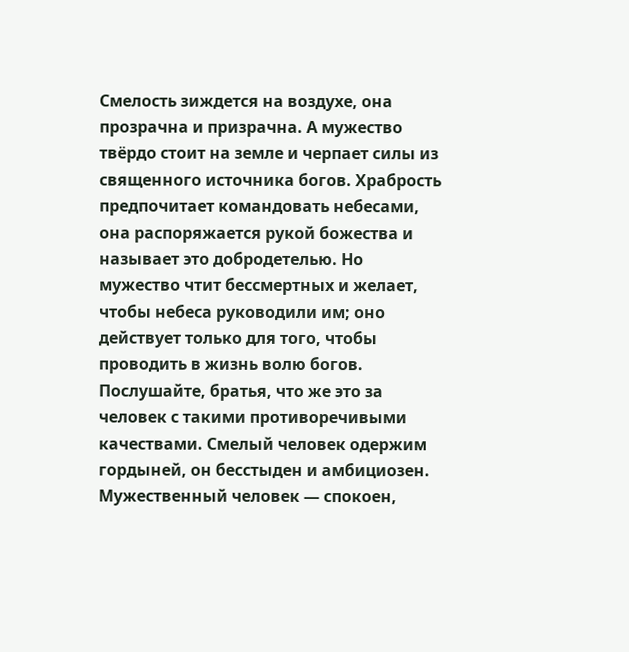Смелость зиждется на воздухе, она прозрачна и призрачна. А мужество твёрдо стоит на земле и черпает силы из священного источника богов. Храбрость предпочитает командовать небесами, она распоряжается рукой божества и называет это добродетелью. Но мужество чтит бессмертных и желает, чтобы небеса руководили им; оно действует только для того, чтобы проводить в жизнь волю богов. Послушайте, братья, что же это за человек с такими противоречивыми качествами. Смелый человек одержим гордыней, он бесстыден и амбициозен. Мужественный человек — спокоен,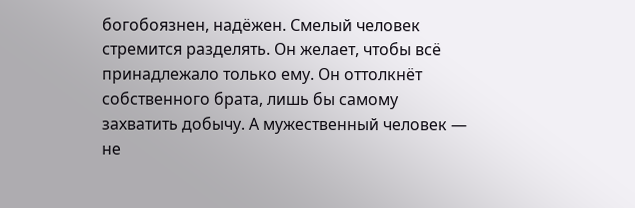богобоязнен, надёжен. Смелый человек стремится разделять. Он желает, чтобы всё принадлежало только ему. Он оттолкнёт собственного брата, лишь бы самому захватить добычу. А мужественный человек — не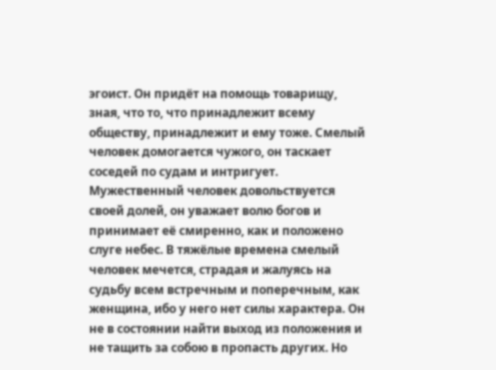эгоист. Он придёт на помощь товарищу, зная, что то, что принадлежит всему обществу, принадлежит и ему тоже. Смелый человек домогается чужого, он таскает соседей по судам и интригует. Мужественный человек довольствуется своей долей, он уважает волю богов и принимает её смиренно, как и положено слуге небес. В тяжёлые времена смелый человек мечется, страдая и жалуясь на судьбу всем встречным и поперечным, как женщина, ибо у него нет силы характера. Он не в состоянии найти выход из положения и не тащить за собою в пропасть других. Но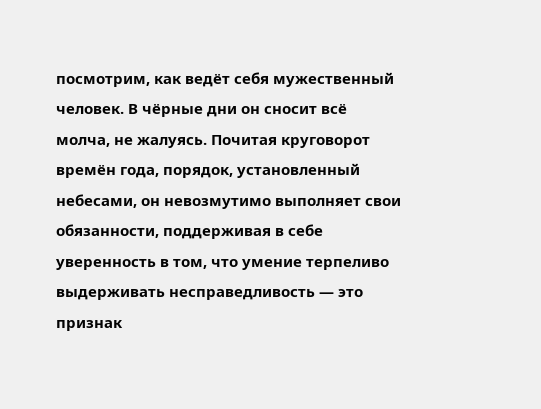посмотрим, как ведёт себя мужественный человек. В чёрные дни он сносит всё молча, не жалуясь. Почитая круговорот времён года, порядок, установленный небесами, он невозмутимо выполняет свои обязанности, поддерживая в себе уверенность в том, что умение терпеливо выдерживать несправедливость — это признак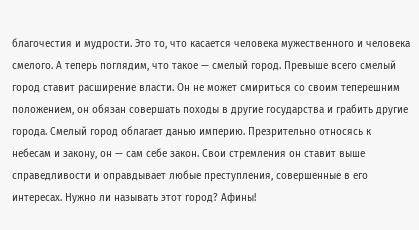благочестия и мудрости. Это то, что касается человека мужественного и человека смелого. А теперь поглядим, что такое — смелый город. Превыше всего смелый город ставит расширение власти. Он не может смириться со своим теперешним положением, он обязан совершать походы в другие государства и грабить другие города. Смелый город облагает данью империю. Презрительно относясь к небесам и закону, он — сам себе закон. Свои стремления он ставит выше справедливости и оправдывает любые преступления, совершенные в его интересах. Нужно ли называть этот город? Афины!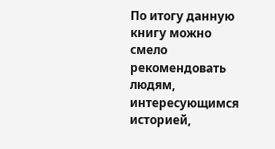По итогу данную книгу можно смело рекомендовать людям, интересующимся историей,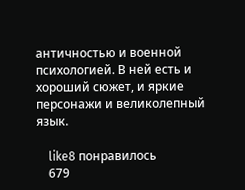античностью и военной психологией. В ней есть и хороший сюжет, и яркие персонажи и великолепный язык.

    like8 понравилось
    679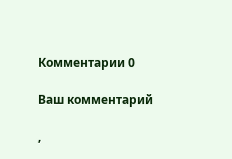Комментарии 0

Ваш комментарий

,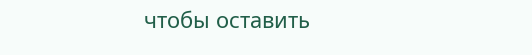чтобы оставить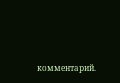комментарий.